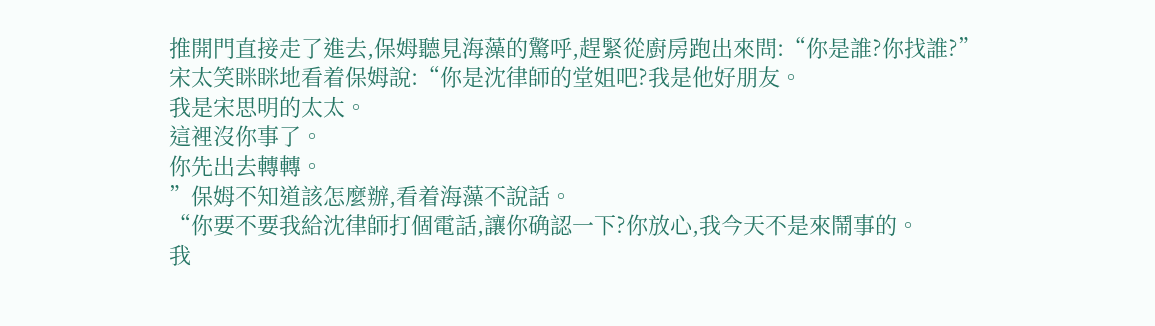推開門直接走了進去,保姆聽見海藻的驚呼,趕緊從廚房跑出來問:“你是誰?你找誰?”
宋太笑眯眯地看着保姆說:“你是沈律師的堂姐吧?我是他好朋友。
我是宋思明的太太。
這裡沒你事了。
你先出去轉轉。
”保姆不知道該怎麼辦,看着海藻不說話。
“你要不要我給沈律師打個電話,讓你确認一下?你放心,我今天不是來鬧事的。
我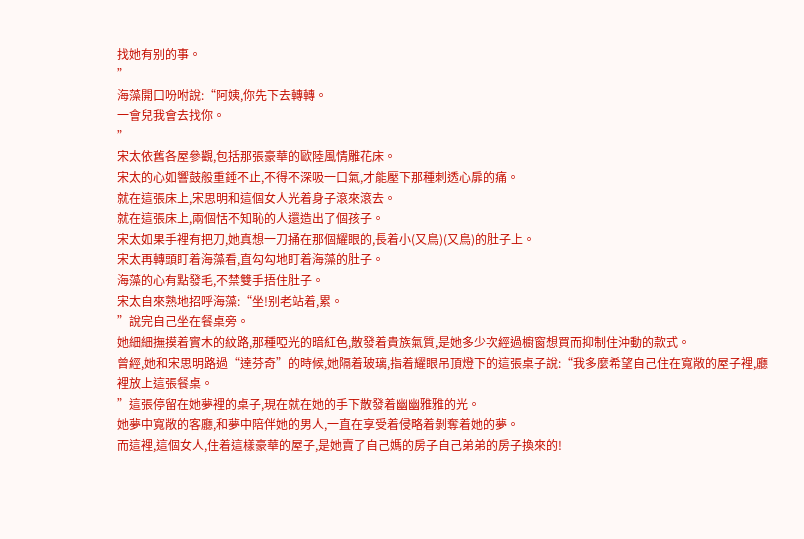找她有别的事。
”
海藻開口吩咐說:“阿姨,你先下去轉轉。
一會兒我會去找你。
”
宋太依舊各屋參觀,包括那張豪華的歐陸風情雕花床。
宋太的心如響鼓般重錘不止,不得不深吸一口氣,才能壓下那種刺透心扉的痛。
就在這張床上,宋思明和這個女人光着身子滾來滾去。
就在這張床上,兩個恬不知恥的人還造出了個孩子。
宋太如果手裡有把刀,她真想一刀捅在那個耀眼的,長着小(又鳥)(又鳥)的肚子上。
宋太再轉頭盯着海藻看,直勾勾地盯着海藻的肚子。
海藻的心有點發毛,不禁雙手捂住肚子。
宋太自來熟地招呼海藻:“坐!别老站着,累。
”說完自己坐在餐桌旁。
她細細撫摸着實木的紋路,那種啞光的暗紅色,散發着貴族氣質,是她多少次經過櫥窗想買而抑制住沖動的款式。
曾經,她和宋思明路過“達芬奇”的時候,她隔着玻璃,指着耀眼吊頂燈下的這張桌子說:“我多麼希望自己住在寬敞的屋子裡,廳裡放上這張餐桌。
”這張停留在她夢裡的桌子,現在就在她的手下散發着幽幽雅雅的光。
她夢中寬敞的客廳,和夢中陪伴她的男人,一直在享受着侵略着剝奪着她的夢。
而這裡,這個女人,住着這樣豪華的屋子,是她賣了自己媽的房子自己弟弟的房子換來的!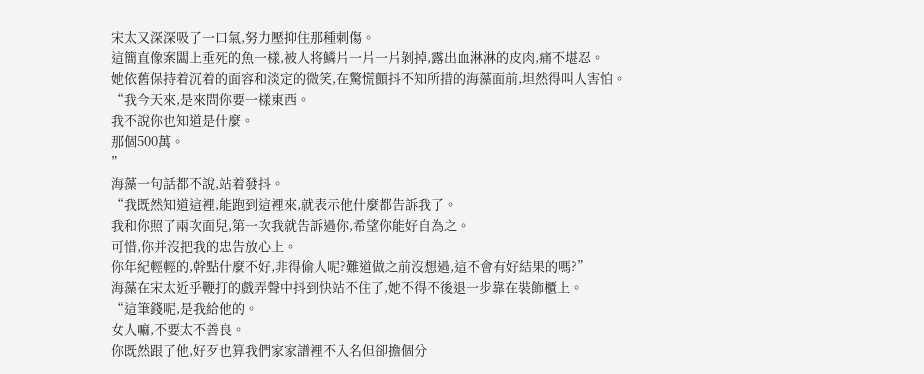宋太又深深吸了一口氣,努力壓抑住那種刺傷。
這簡直像案闆上垂死的魚一樣,被人将鱗片一片一片剝掉,露出血淋淋的皮肉,痛不堪忍。
她依舊保持着沉着的面容和淡定的微笑,在驚慌顫抖不知所措的海藻面前,坦然得叫人害怕。
“我今天來,是來問你要一樣東西。
我不說你也知道是什麼。
那個500萬。
”
海藻一句話都不說,站着發抖。
“我既然知道這裡,能跑到這裡來,就表示他什麼都告訴我了。
我和你照了兩次面兒,第一次我就告訴過你,希望你能好自為之。
可惜,你并沒把我的忠告放心上。
你年紀輕輕的,幹點什麼不好,非得偷人呢?難道做之前沒想過,這不會有好結果的嗎?”
海藻在宋太近乎鞭打的戲弄聲中抖到快站不住了,她不得不後退一步靠在裝飾櫃上。
“這筆錢呢,是我給他的。
女人嘛,不要太不善良。
你既然跟了他,好歹也算我們家家譜裡不入名但卻擔個分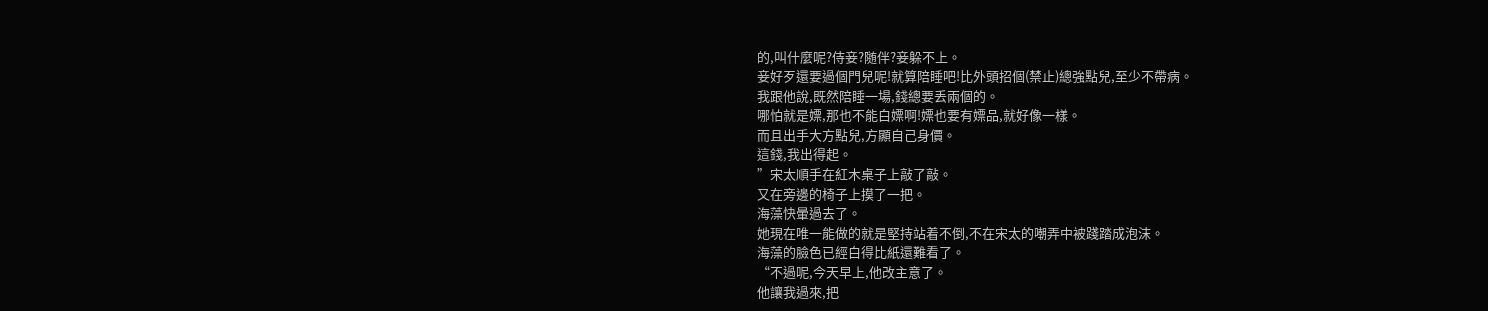的,叫什麼呢?侍妾?随伴?妾躲不上。
妾好歹還要過個門兒呢!就算陪睡吧!比外頭招個(禁止)總強點兒,至少不帶病。
我跟他說,既然陪睡一場,錢總要丢兩個的。
哪怕就是嫖,那也不能白嫖啊!嫖也要有嫖品,就好像一樣。
而且出手大方點兒,方顯自己身價。
這錢,我出得起。
”宋太順手在紅木桌子上敲了敲。
又在旁邊的椅子上摸了一把。
海藻快暈過去了。
她現在唯一能做的就是堅持站着不倒,不在宋太的嘲弄中被踐踏成泡沫。
海藻的臉色已經白得比紙還難看了。
“不過呢,今天早上,他改主意了。
他讓我過來,把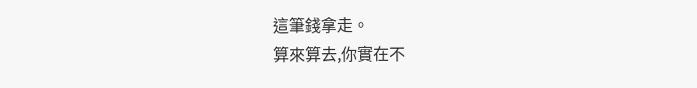這筆錢拿走。
算來算去,你實在不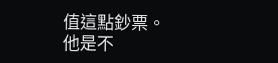值這點鈔票。
他是不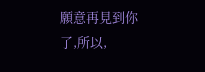願意再見到你了,所以,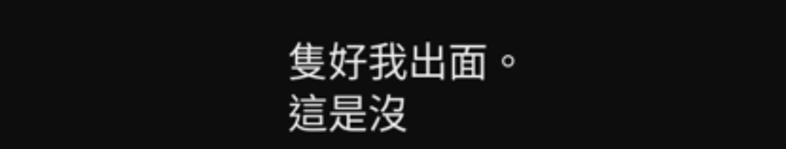隻好我出面。
這是沒